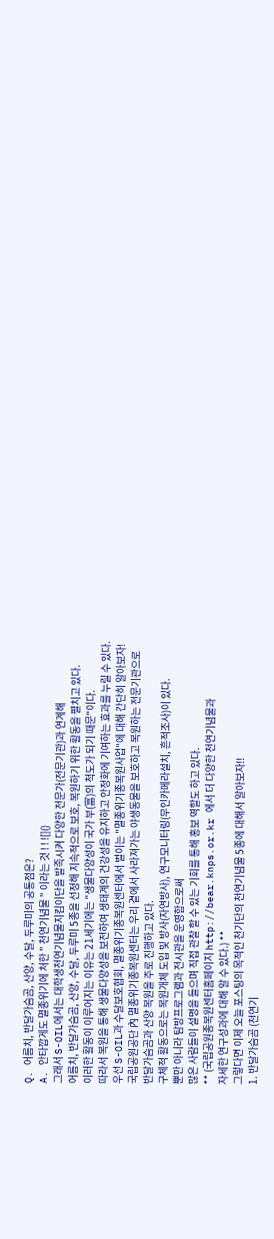Q. 어름치, 반달가슴곰, 산양, 수달, 두루미의 공통점은?
A. 안타깝게도 멸종위기에 처한 " 천연기념물 " 이라는 것 ! ! ![]()
그래서 S-OIL에서는 대학생천연기념물지킴이단을 발족시켜 다양한 전문가(전문기관)과 연계해
어름치, 반달가슴곰, 산양, 수달, 두루미 5종을 선정해 지속적으로 보호, 복원하기 위한 활동을 펼치고 있다.
이러한 활동이 이루어지는 이유는 21세기에는 "생물다양성이 국가 부(富)의 척도가 되기 때문"이다.
따라서 복원을 통해 생물다양성을 보전하여 생태계의 건강성을 유지하고 안정화에 기여하는 효과를 누릴 수 있다.
우선 S-OIL과 수달보호협회, 멸종위기종복원센터에서 벌이는 "멸종위기종복원사업"에 대해 간단히 알아보자!
국립공원공단 內 멸종위기종복원센터는 우리 곁에서 사라져가는 야생동물을 보호하고 복원하는 전문기관으로
반달가슴곰과 산양 복원을 주로 진행하고 있다.
구체적 활동으로는 복원개체 도입 및 방사(자연방사), 연구모니터링(무인카메라설치, 흔적조사)이 있다.
뿐만 아니라 탐방프로그램과 전시관을 운영함으로써
많은 사람들이 설명을 들으며 직접 관찰 할 수 있는 기회를 통해 홍보 역할도 하고 있다.
** (국립공원종복원센터홈페이지 http://bear.knps.or.kr 에서 더 다양한 천연기념물과
자세한 연구성과에 대해 알 수 있다.) **
그렇다면 이제 오늘 포스팅의 목적인 천기단의 천연기념물 5종에 대해서 알아보자!!
1. 반달가슴곰 (천연기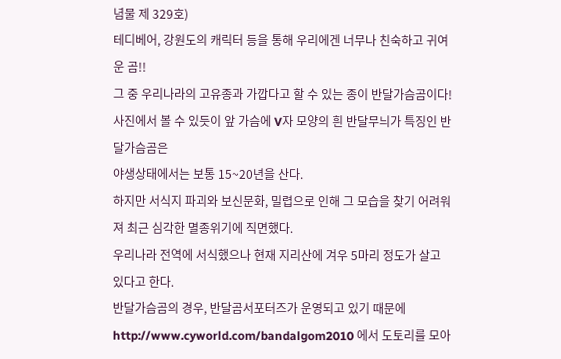념물 제 329호)
테디베어, 강원도의 캐릭터 등을 통해 우리에겐 너무나 친숙하고 귀여운 곰!!
그 중 우리나라의 고유종과 가깝다고 할 수 있는 종이 반달가슴곰이다!
사진에서 볼 수 있듯이 앞 가슴에 V자 모양의 흰 반달무늬가 특징인 반달가슴곰은
야생상태에서는 보통 15~20년을 산다.
하지만 서식지 파괴와 보신문화, 밀렵으로 인해 그 모습을 찾기 어려워져 최근 심각한 멸종위기에 직면했다.
우리나라 전역에 서식했으나 현재 지리산에 겨우 5마리 정도가 살고 있다고 한다.
반달가슴곰의 경우, 반달곰서포터즈가 운영되고 있기 때문에
http://www.cyworld.com/bandalgom2010 에서 도토리를 모아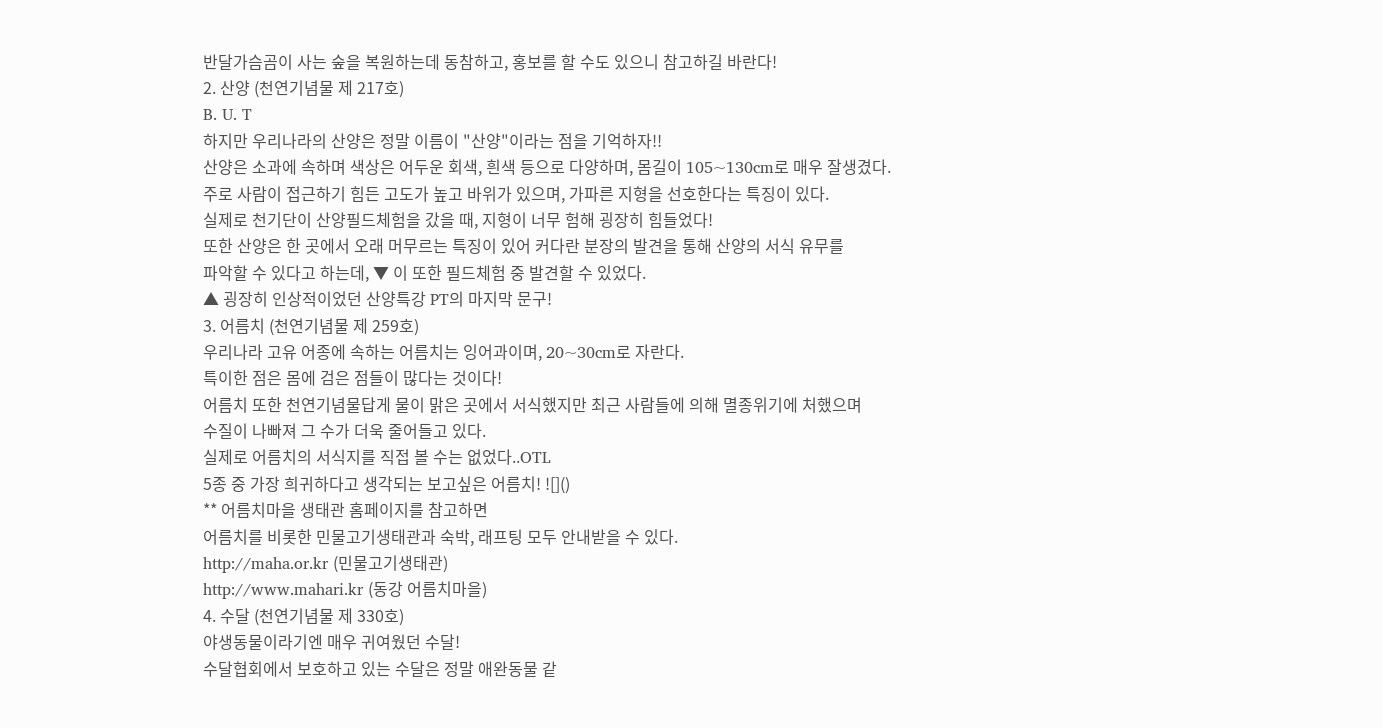반달가슴곰이 사는 숲을 복원하는데 동참하고, 홍보를 할 수도 있으니 참고하길 바란다!
2. 산양 (천연기념물 제 217호)
B. U. T
하지만 우리나라의 산양은 정말 이름이 "산양"이라는 점을 기억하자!!
산양은 소과에 속하며 색상은 어두운 회색, 흰색 등으로 다양하며, 몸길이 105~130cm로 매우 잘생겼다.
주로 사람이 접근하기 힘든 고도가 높고 바위가 있으며, 가파른 지형을 선호한다는 특징이 있다.
실제로 천기단이 산양필드체험을 갔을 때, 지형이 너무 험해 굉장히 힘들었다!
또한 산양은 한 곳에서 오래 머무르는 특징이 있어 커다란 분장의 발견을 통해 산양의 서식 유무를
파악할 수 있다고 하는데, ▼ 이 또한 필드체험 중 발견할 수 있었다.
▲ 굉장히 인상적이었던 산양특강 PT의 마지막 문구!
3. 어름치 (천연기념물 제 259호)
우리나라 고유 어종에 속하는 어름치는 잉어과이며, 20~30cm로 자란다.
특이한 점은 몸에 검은 점들이 많다는 것이다!
어름치 또한 천연기념물답게 물이 맑은 곳에서 서식했지만 최근 사람들에 의해 멸종위기에 처했으며
수질이 나빠져 그 수가 더욱 줄어들고 있다.
실제로 어름치의 서식지를 직접 볼 수는 없었다..OTL
5종 중 가장 희귀하다고 생각되는 보고싶은 어름치! ![]()
** 어름치마을 생태관 홈페이지를 참고하면
어름치를 비롯한 민물고기생태관과 숙박, 래프팅 모두 안내받을 수 있다.
http://maha.or.kr (민물고기생태관)
http://www.mahari.kr (동강 어름치마을)
4. 수달 (천연기념물 제 330호)
야생동물이라기엔 매우 귀여웠던 수달!
수달협회에서 보호하고 있는 수달은 정말 애완동물 같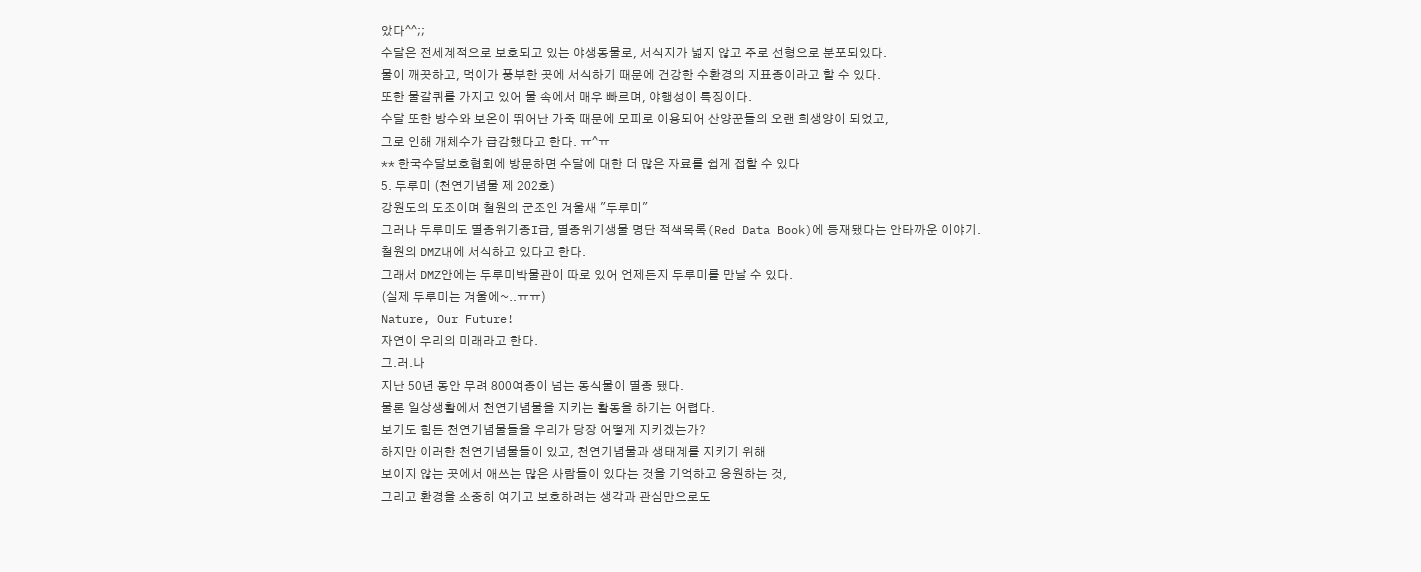았다^^;;
수달은 전세계적으로 보호되고 있는 야생동물로, 서식지가 넓지 않고 주로 선형으로 분포되있다.
물이 깨끗하고, 먹이가 풍부한 곳에 서식하기 때문에 건강한 수환경의 지표종이라고 할 수 있다.
또한 물갈퀴를 가지고 있어 물 속에서 매우 빠르며, 야행성이 특징이다.
수달 또한 방수와 보온이 뛰어난 가죽 때문에 모피로 이용되어 산양꾼들의 오랜 희생양이 되었고,
그로 인해 개체수가 급감했다고 한다. ㅠ^ㅠ
** 한국수달보호협회에 방문하면 수달에 대한 더 많은 자료를 쉽게 접할 수 있다
5. 두루미 (천연기념물 제 202호)
강원도의 도조이며 철원의 군조인 겨울새 "두루미"
그러나 두루미도 멸종위기종I급, 멸종위기생물 명단 적색목록(Red Data Book)에 등재됐다는 안타까운 이야기.
철원의 DMZ내에 서식하고 있다고 한다.
그래서 DMZ안에는 두루미박물관이 따로 있어 언제든지 두루미를 만날 수 있다.
(실제 두루미는 겨울에~..ㅠㅠ)
Nature, Our Future!
자연이 우리의 미래라고 한다.
그.러.나
지난 50년 동안 무려 800여종이 넘는 동식물이 멸종 됐다.
물론 일상생활에서 천연기념물을 지키는 활동을 하기는 어렵다.
보기도 힘든 천연기념물들을 우리가 당장 어떻게 지키겠는가?
하지만 이러한 천연기념물들이 있고, 천연기념물과 생태계를 지키기 위해
보이지 않는 곳에서 애쓰는 많은 사람들이 있다는 것을 기억하고 응원하는 것,
그리고 환경을 소중히 여기고 보호하려는 생각과 관심만으로도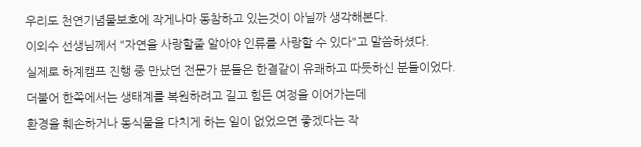우리도 천연기념물보호에 작게나마 동참하고 있는것이 아닐까 생각해본다.
이외수 선생님께서 "자연을 사랑할줄 알아야 인류를 사랑할 수 있다"고 말씀하셨다.
실제로 하계캠프 진행 중 만났던 전문가 분들은 한결같이 유쾌하고 따듯하신 분들이었다.
더불어 한쪽에서는 생태계를 복원하려고 길고 힘든 여정을 이어가는데
환경을 훼손하거나 동식물을 다치게 하는 일이 없었으면 좋겠다는 작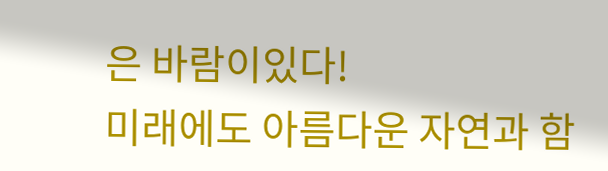은 바람이있다!
미래에도 아름다운 자연과 함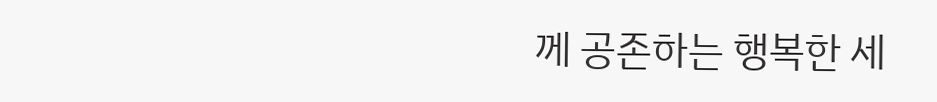께 공존하는 행복한 세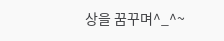상을 꿈꾸며^_^~